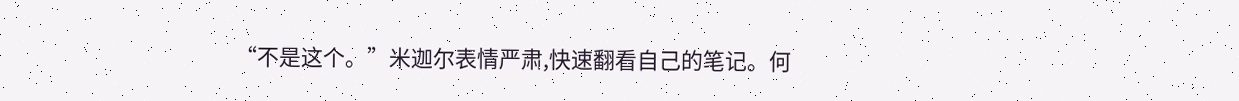“不是这个。”米迦尔表情严肃,快速翻看自己的笔记。何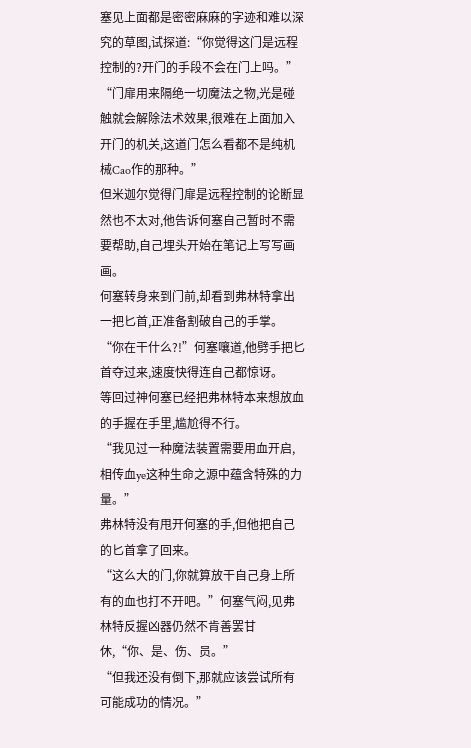塞见上面都是密密麻麻的字迹和难以深究的草图,试探道:“你觉得这门是远程控制的?开门的手段不会在门上吗。”
“门扉用来隔绝一切魔法之物,光是碰触就会解除法术效果,很难在上面加入开门的机关,这道门怎么看都不是纯机械Cao作的那种。”
但米迦尔觉得门扉是远程控制的论断显然也不太对,他告诉何塞自己暂时不需要帮助,自己埋头开始在笔记上写写画画。
何塞转身来到门前,却看到弗林特拿出一把匕首,正准备割破自己的手掌。
“你在干什么?!”何塞嚷道,他劈手把匕首夺过来,速度快得连自己都惊讶。
等回过神何塞已经把弗林特本来想放血的手握在手里,尴尬得不行。
“我见过一种魔法装置需要用血开启,相传血ye这种生命之源中蕴含特殊的力量。”
弗林特没有甩开何塞的手,但他把自己的匕首拿了回来。
“这么大的门,你就算放干自己身上所有的血也打不开吧。”何塞气闷,见弗林特反握凶器仍然不肯善罢甘休,“你、是、伤、员。”
“但我还没有倒下,那就应该尝试所有可能成功的情况。”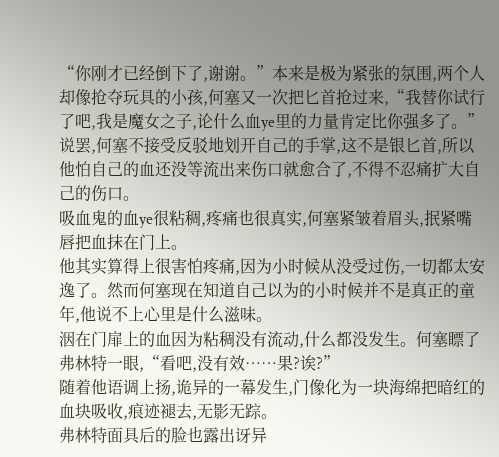“你刚才已经倒下了,谢谢。”本来是极为紧张的氛围,两个人却像抢夺玩具的小孩,何塞又一次把匕首抢过来,“我替你试行了吧,我是魔女之子,论什么血ye里的力量肯定比你强多了。”
说罢,何塞不接受反驳地划开自己的手掌,这不是银匕首,所以他怕自己的血还没等流出来伤口就愈合了,不得不忍痛扩大自己的伤口。
吸血鬼的血ye很粘稠,疼痛也很真实,何塞紧皱着眉头,抿紧嘴唇把血抹在门上。
他其实算得上很害怕疼痛,因为小时候从没受过伤,一切都太安逸了。然而何塞现在知道自己以为的小时候并不是真正的童年,他说不上心里是什么滋味。
洇在门扉上的血因为粘稠没有流动,什么都没发生。何塞瞟了弗林特一眼,“看吧,没有效……果?诶?”
随着他语调上扬,诡异的一幕发生,门像化为一块海绵把暗红的血块吸收,痕迹褪去,无影无踪。
弗林特面具后的脸也露出讶异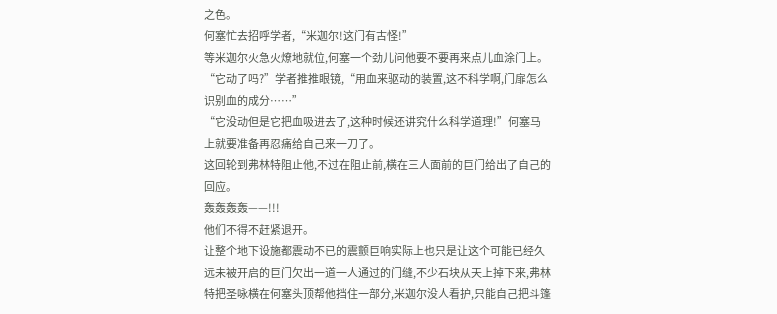之色。
何塞忙去招呼学者,“米迦尔!这门有古怪!”
等米迦尔火急火燎地就位,何塞一个劲儿问他要不要再来点儿血涂门上。
“它动了吗?”学者推推眼镜,“用血来驱动的装置,这不科学啊,门扉怎么识别血的成分……”
“它没动但是它把血吸进去了,这种时候还讲究什么科学道理!”何塞马上就要准备再忍痛给自己来一刀了。
这回轮到弗林特阻止他,不过在阻止前,横在三人面前的巨门给出了自己的回应。
轰轰轰轰——!!!
他们不得不赶紧退开。
让整个地下设施都震动不已的震颤巨响实际上也只是让这个可能已经久远未被开启的巨门欠出一道一人通过的门缝,不少石块从天上掉下来,弗林特把圣咏横在何塞头顶帮他挡住一部分,米迦尔没人看护,只能自己把斗篷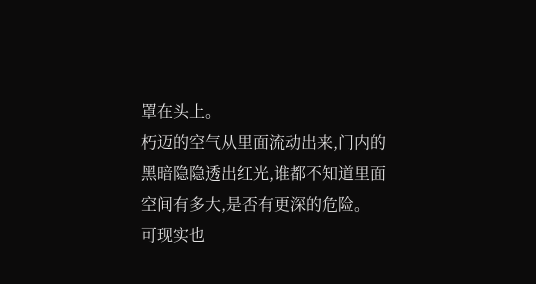罩在头上。
朽迈的空气从里面流动出来,门内的黑暗隐隐透出红光,谁都不知道里面空间有多大,是否有更深的危险。
可现实也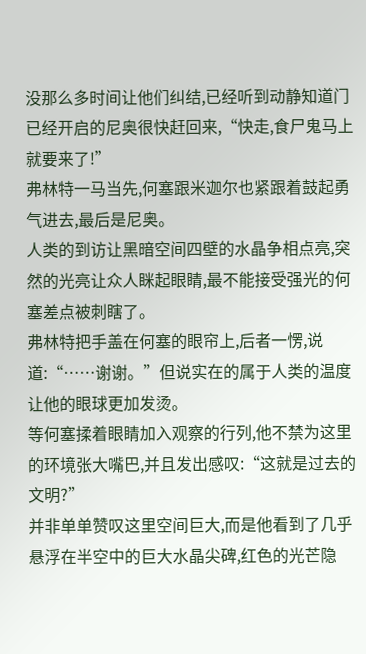没那么多时间让他们纠结,已经听到动静知道门已经开启的尼奥很快赶回来,“快走,食尸鬼马上就要来了!”
弗林特一马当先,何塞跟米迦尔也紧跟着鼓起勇气进去,最后是尼奥。
人类的到访让黑暗空间四壁的水晶争相点亮,突然的光亮让众人眯起眼睛,最不能接受强光的何塞差点被刺瞎了。
弗林特把手盖在何塞的眼帘上,后者一愣,说道:“……谢谢。”但说实在的属于人类的温度让他的眼球更加发烫。
等何塞揉着眼睛加入观察的行列,他不禁为这里的环境张大嘴巴,并且发出感叹:“这就是过去的文明?”
并非单单赞叹这里空间巨大,而是他看到了几乎悬浮在半空中的巨大水晶尖碑,红色的光芒隐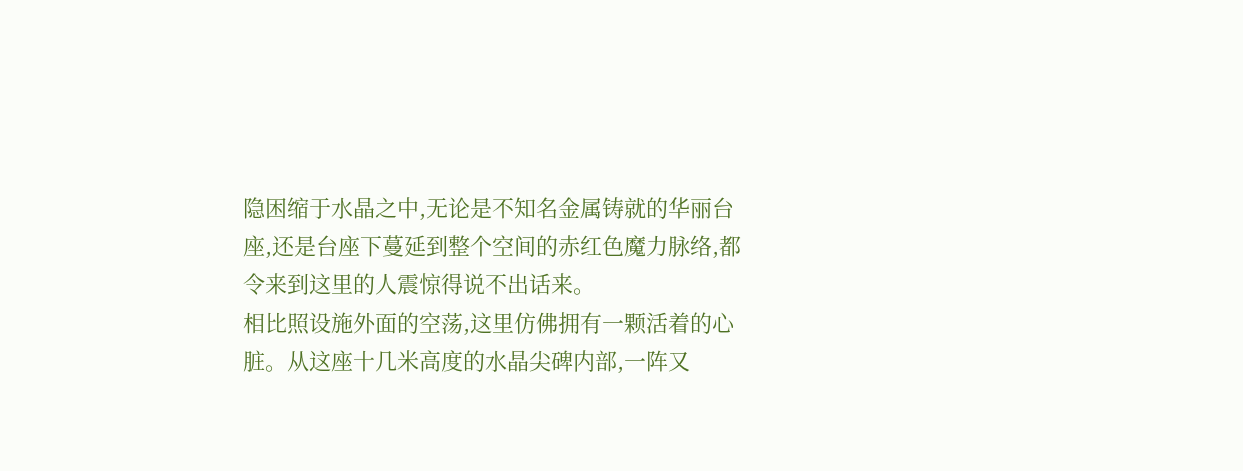隐困缩于水晶之中,无论是不知名金属铸就的华丽台座,还是台座下蔓延到整个空间的赤红色魔力脉络,都令来到这里的人震惊得说不出话来。
相比照设施外面的空荡,这里仿佛拥有一颗活着的心脏。从这座十几米高度的水晶尖碑内部,一阵又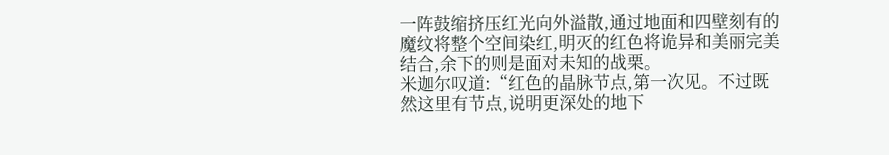一阵鼓缩挤压红光向外溢散,通过地面和四壁刻有的魔纹将整个空间染红,明灭的红色将诡异和美丽完美结合,余下的则是面对未知的战栗。
米迦尔叹道:“红色的晶脉节点,第一次见。不过既然这里有节点,说明更深处的地下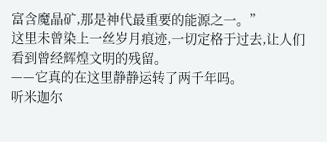富含魔晶矿,那是神代最重要的能源之一。”
这里未曾染上一丝岁月痕迹,一切定格于过去,让人们看到曾经辉煌文明的残留。
——它真的在这里静静运转了两千年吗。
听米迦尔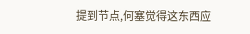提到节点,何塞觉得这东西应